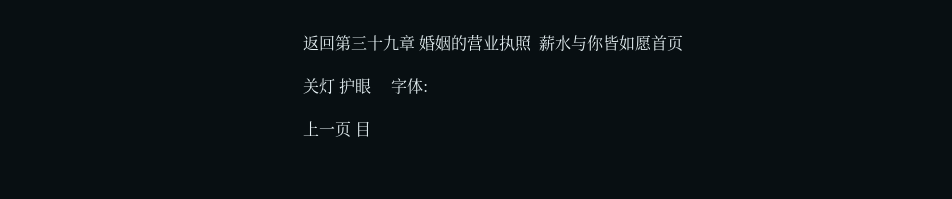返回第三十九章 婚姻的营业执照  薪水与你皆如愿首页

关灯 护眼     字体:

上一页 目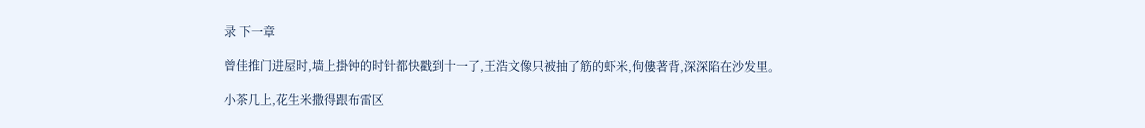录 下一章

曾佳推门进屋时,墙上掛钟的时针都快戳到十一了,王浩文像只被抽了筋的虾米,佝僂著背,深深陷在沙发里。

小茶几上,花生米撒得跟布雷区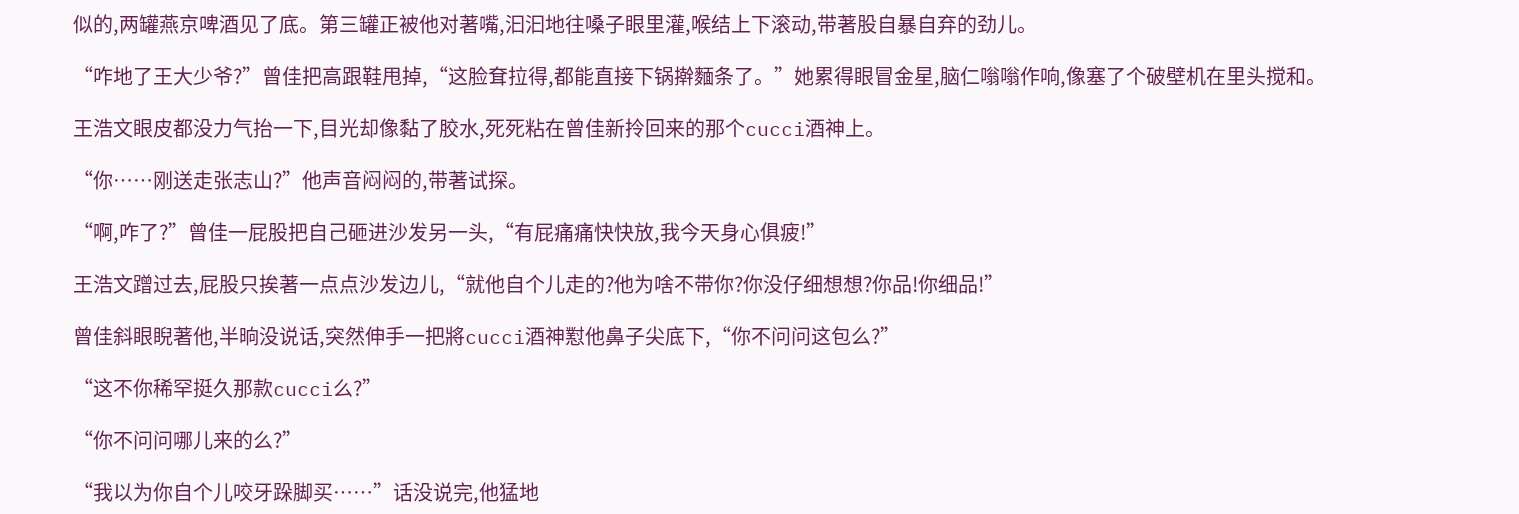似的,两罐燕京啤酒见了底。第三罐正被他对著嘴,汩汩地往嗓子眼里灌,喉结上下滚动,带著股自暴自弃的劲儿。

“咋地了王大少爷?”曾佳把高跟鞋甩掉,“这脸耷拉得,都能直接下锅擀麵条了。”她累得眼冒金星,脑仁嗡嗡作响,像塞了个破壁机在里头搅和。

王浩文眼皮都没力气抬一下,目光却像黏了胶水,死死粘在曾佳新拎回来的那个cucci酒神上。

“你……刚送走张志山?”他声音闷闷的,带著试探。

“啊,咋了?”曾佳一屁股把自己砸进沙发另一头,“有屁痛痛快快放,我今天身心俱疲!”

王浩文蹭过去,屁股只挨著一点点沙发边儿,“就他自个儿走的?他为啥不带你?你没仔细想想?你品!你细品!”

曾佳斜眼睨著他,半晌没说话,突然伸手一把將cucci酒神懟他鼻子尖底下,“你不问问这包么?”

“这不你稀罕挺久那款cucci么?”

“你不问问哪儿来的么?”

“我以为你自个儿咬牙跺脚买……”话没说完,他猛地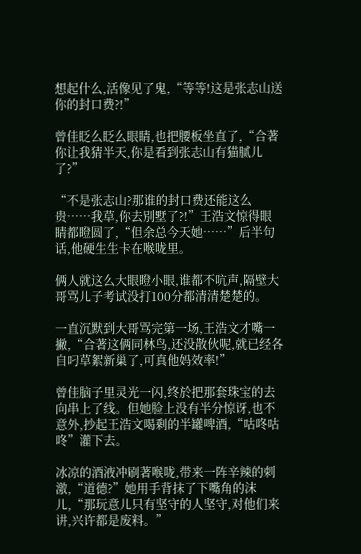想起什么,活像见了鬼,“等等!这是张志山送你的封口费?!”

曾佳眨么眨么眼睛,也把腰板坐直了,“合著你让我猜半天,你是看到张志山有猫腻儿了?”

“不是张志山?那谁的封口费还能这么贵……我草,你去別墅了?!”王浩文惊得眼睛都瞪圆了,“但余总今天她……”后半句话,他硬生生卡在喉咙里。

俩人就这么大眼瞪小眼,谁都不吭声,隔壁大哥骂儿子考试没打100分都清清楚楚的。

一直沉默到大哥骂完第一场,王浩文才嘴一撇,“合著这俩同林鸟,还没散伙呢,就已经各自叼草絮新巢了,可真他妈效率!”

曾佳脑子里灵光一闪,终於把那套珠宝的去向串上了线。但她脸上没有半分惊讶,也不意外,抄起王浩文喝剩的半罐啤酒,“咕咚咕咚”灌下去。

冰凉的酒液冲刷著喉咙,带来一阵辛辣的刺激,“道德?”她用手背抹了下嘴角的沫儿,“那玩意儿只有坚守的人坚守,对他们来讲,兴许都是废料。”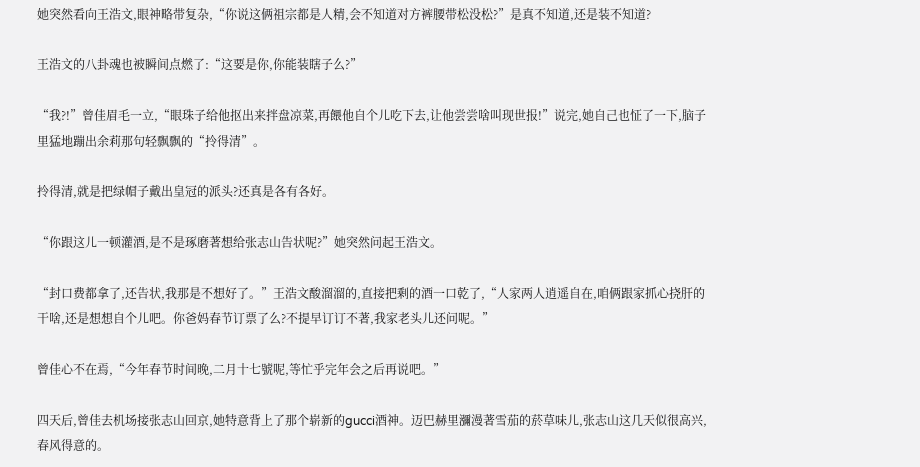她突然看向王浩文,眼神略带复杂,“你说这俩祖宗都是人精,会不知道对方裤腰带松没松?”是真不知道,还是装不知道?

王浩文的八卦魂也被瞬间点燃了:“这要是你,你能装瞎子么?”

“我?!”曾佳眉毛一立,“眼珠子给他抠出来拌盘凉菜,再餵他自个儿吃下去,让他尝尝啥叫现世报!”说完,她自己也怔了一下,脑子里猛地蹦出余莉那句轻飘飘的“拎得清”。

拎得清,就是把绿帽子戴出皇冠的派头?还真是各有各好。

“你跟这儿一顿灌酒,是不是琢磨著想给张志山告状呢?”她突然问起王浩文。

“封口费都拿了,还告状,我那是不想好了。”王浩文酸溜溜的,直接把剩的酒一口乾了,“人家两人逍遥自在,咱俩跟家抓心挠肝的干啥,还是想想自个儿吧。你爸妈春节订票了么?不提早订订不著,我家老头儿还问呢。”

曾佳心不在焉,“今年春节时间晚,二月十七號呢,等忙乎完年会之后再说吧。”

四天后,曾佳去机场接张志山回京,她特意背上了那个崭新的gucci酒神。迈巴赫里瀰漫著雪茄的菸草味儿,张志山这几天似很高兴,春风得意的。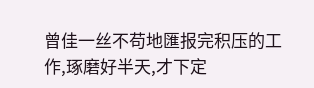曾佳一丝不苟地匯报完积压的工作,琢磨好半天,才下定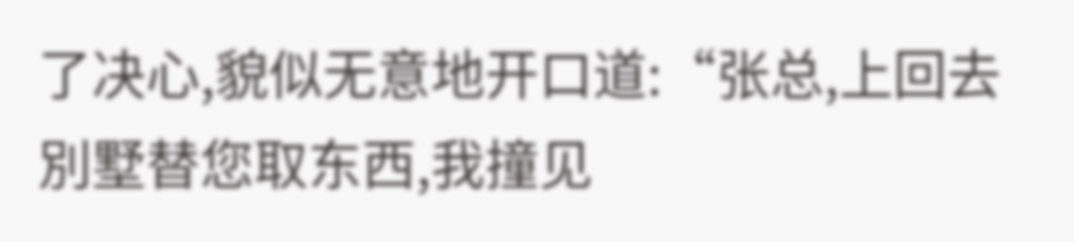了决心,貌似无意地开口道:“张总,上回去別墅替您取东西,我撞见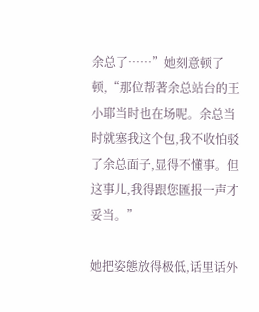余总了……”她刻意顿了顿,“那位帮著余总站台的王小耶当时也在场呢。余总当时就塞我这个包,我不收怕驳了余总面子,显得不懂事。但这事儿,我得跟您匯报一声才妥当。”

她把姿態放得极低,话里话外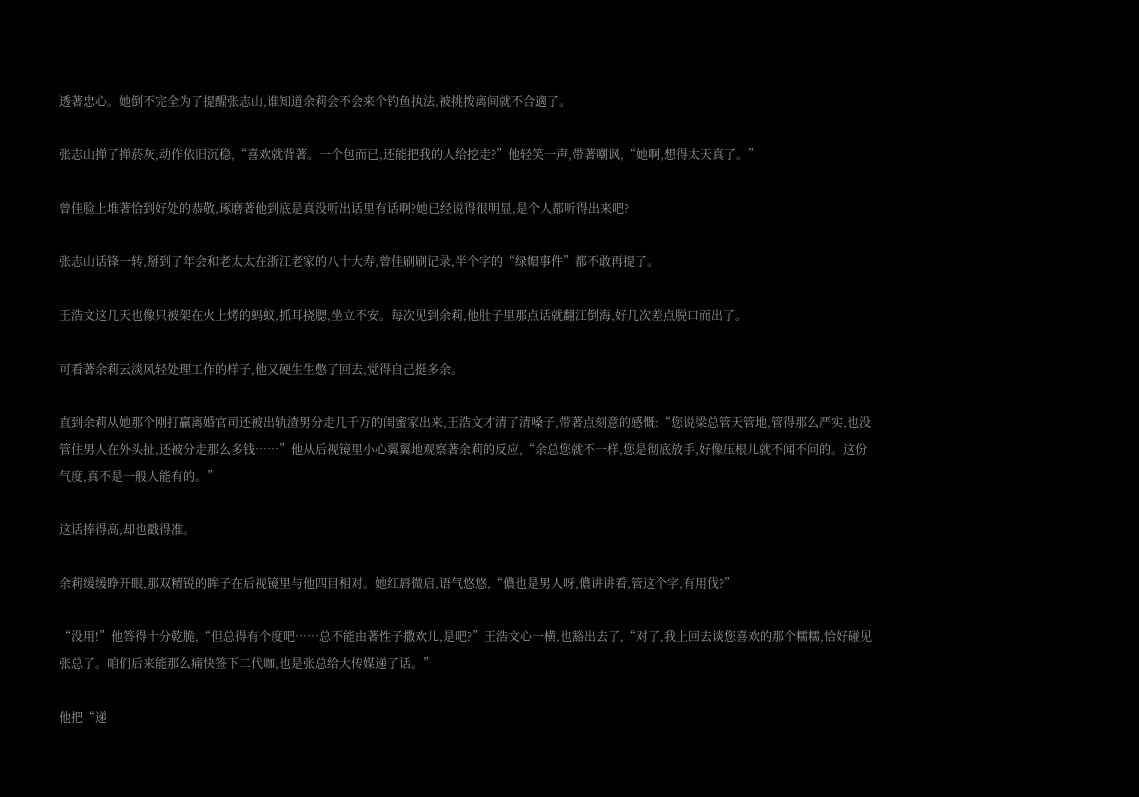透著忠心。她倒不完全为了提醒张志山,谁知道余莉会不会来个钓鱼执法,被挑拨离间就不合適了。

张志山掸了掸菸灰,动作依旧沉稳,“喜欢就背著。一个包而已,还能把我的人给挖走?”他轻笑一声,带著嘲讽,“她啊,想得太天真了。”

曾佳脸上堆著恰到好处的恭敬,琢磨著他到底是真没听出话里有话啊?她已经说得很明显,是个人都听得出来吧?

张志山话锋一转,掰到了年会和老太太在浙江老家的八十大寿,曾佳刷刷记录,半个字的“绿帽事件”都不敢再提了。

王浩文这几天也像只被架在火上烤的蚂蚁,抓耳挠腮,坐立不安。每次见到余莉,他肚子里那点话就翻江倒海,好几次差点脱口而出了。

可看著余莉云淡风轻处理工作的样子,他又硬生生憋了回去,觉得自己挺多余。

直到余莉从她那个刚打贏离婚官司还被出轨渣男分走几千万的闺蜜家出来,王浩文才清了清嗓子,带著点刻意的感慨:“您说梁总管天管地,管得那么严实,也没管住男人在外头扯,还被分走那么多钱……”他从后视镜里小心翼翼地观察著余莉的反应,“余总您就不一样,您是彻底放手,好像压根儿就不闻不问的。这份气度,真不是一般人能有的。”

这话捧得高,却也戳得准。

余莉缓缓睁开眼,那双精锐的眸子在后视镜里与他四目相对。她红唇微启,语气悠悠,“儂也是男人呀,儂讲讲看,管这个字,有用伐?”

“没用!”他答得十分乾脆,“但总得有个度吧……总不能由著性子撒欢儿,是吧?”王浩文心一横,也豁出去了,“对了,我上回去谈您喜欢的那个糯糯,恰好碰见张总了。咱们后来能那么痛快签下二代咖,也是张总给大传媒递了话。”

他把“递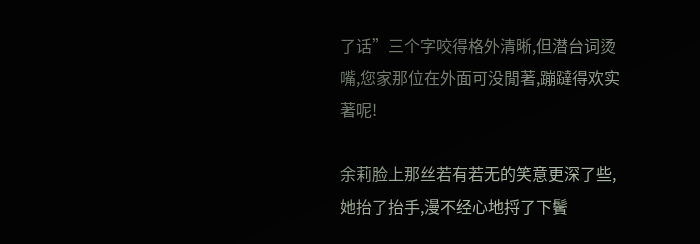了话”三个字咬得格外清晰,但潜台词烫嘴,您家那位在外面可没閒著,蹦躂得欢实著呢!

余莉脸上那丝若有若无的笑意更深了些,她抬了抬手,漫不经心地捋了下鬢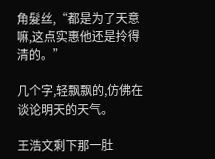角髮丝,“都是为了天意嘛,这点实惠他还是拎得清的。”

几个字,轻飘飘的,仿佛在谈论明天的天气。

王浩文剩下那一肚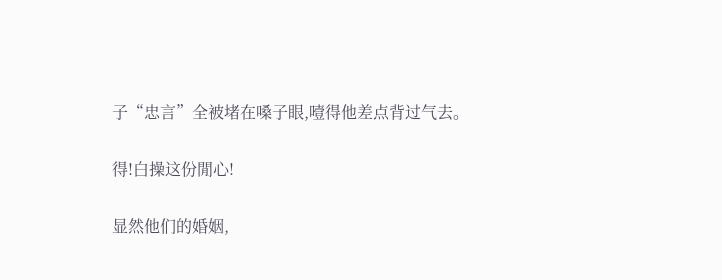子“忠言”全被堵在嗓子眼,噎得他差点背过气去。

得!白操这份閒心!

显然他们的婚姻,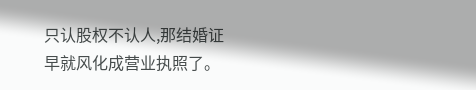只认股权不认人,那结婚证早就风化成营业执照了。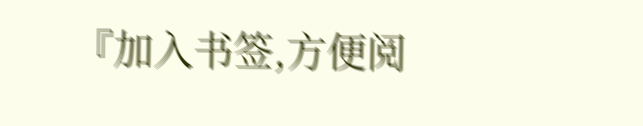『加入书签,方便阅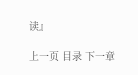读』

上一页 目录 下一章